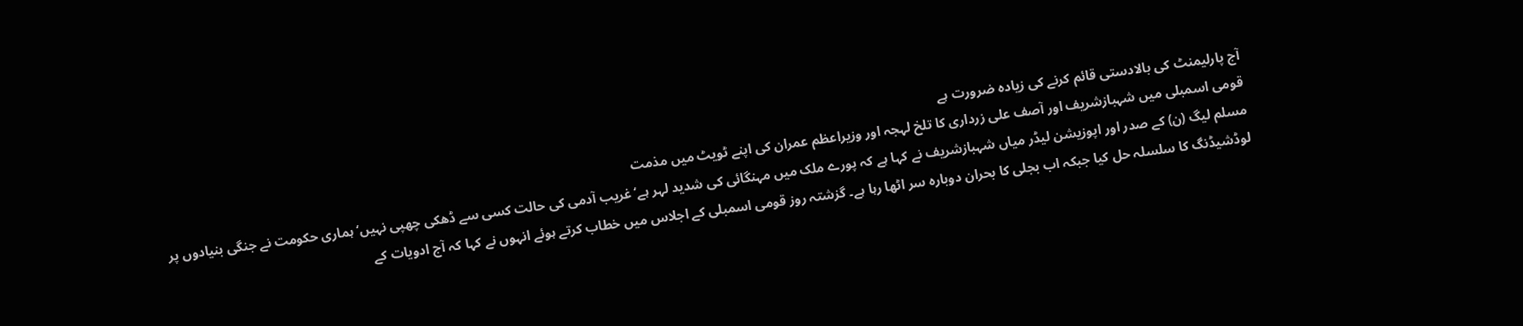آج پارلیمنٹ کی بالادستی قائم کرنے کی زیادہ ضرورت ہے
قومی اسمبلی میں شہبازشریف اور آصف علی زرداری کا تلخ لہجہ اور وزیراعظم عمران کی اپنے ٹویٹ میں مذمت
مسلم لیگ (ن) کے صدر اور اپوزیشن لیڈر میاں شہبازشریف نے کہا ہے کہ پورے ملک میں مہنگائی کی شدید لہر ہے‘ غریب آدمی کی حالت کسی سے ڈھکی چھپی نہیں‘ ہماری حکومت نے جنگی بنیادوں پر لوڈشیڈنگ کا سلسلہ حل کیا جبکہ اب بجلی کا بحران دوبارہ سر اٹھا رہا ہے۔ گزشتہ روز قومی اسمبلی کے اجلاس میں خطاب کرتے ہوئے انہوں نے کہا کہ آج ادویات کے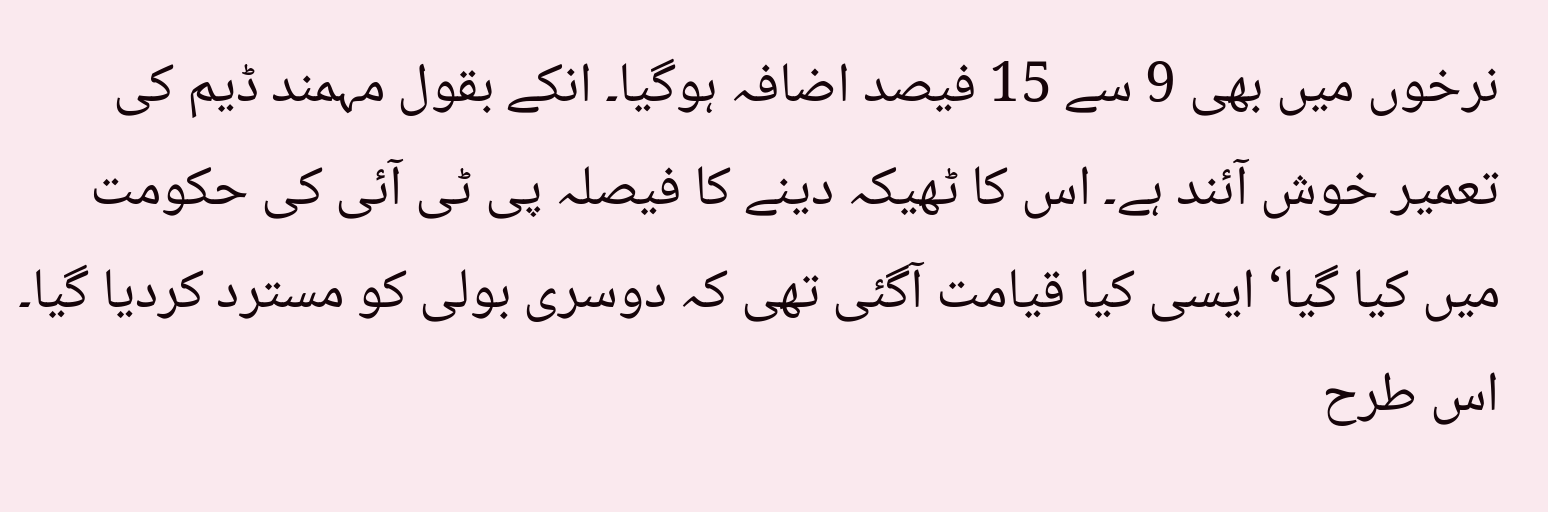نرخوں میں بھی 9 سے 15 فیصد اضافہ ہوگیا۔ انکے بقول مہمند ڈیم کی تعمیر خوش آئند ہے۔ اس کا ٹھیکہ دینے کا فیصلہ پی ٹی آئی کی حکومت میں کیا گیا‘ ایسی کیا قیامت آگئی تھی کہ دوسری بولی کو مسترد کردیا گیا۔ اس طرح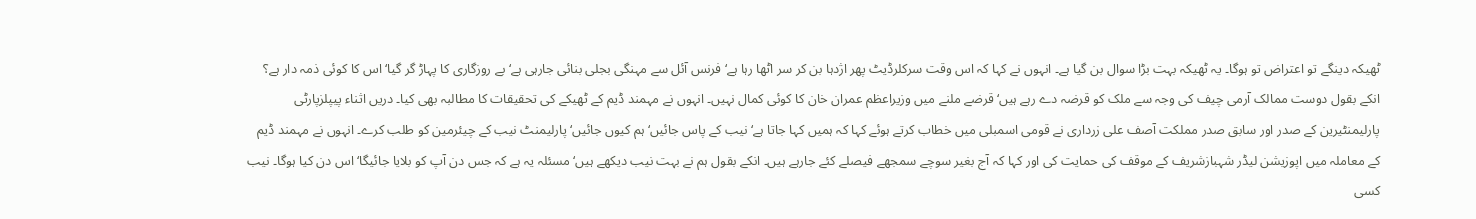ٹھیکہ دینگے تو اعتراض تو ہوگا۔ یہ ٹھیکہ بہت بڑا سوال بن گیا ہے۔ انہوں نے کہا کہ اس وقت سرکلرڈیٹ پھر اژدہا بن کر سر اٹھا رہا ہے‘ فرنس آئل سے مہنگی بجلی بنائی جارہی ہے‘ بے روزگاری کا پہاڑ گر گیا‘ اس کا کوئی ذمہ دار ہے؟ انکے بقول دوست ممالک آرمی چیف کی وجہ سے ملک کو قرضہ دے رہے ہیں‘ قرضے ملنے میں وزیراعظم عمران خان کا کوئی کمال نہیں۔ انہوں نے مہمند ڈیم کے ٹھیکے کی تحقیقات کا مطالبہ بھی کیا۔ دریں اثناء پیپلزپارٹی پارلیمنٹیرین کے صدر اور سابق صدر مملکت آصف علی زرداری نے قومی اسمبلی میں خطاب کرتے ہوئے کہا کہ ہمیں کہا جاتا ہے‘ نیب کے پاس جائیں‘ ہم کیوں جائیں‘ پارلیمنٹ نیب کے چیئرمین کو طلب کرے۔ انہوں نے مہمند ڈیم کے معاملہ میں اپوزیشن لیڈر شہبازشریف کے موقف کی حمایت کی اور کہا کہ آج بغیر سوچے سمجھے فیصلے کئے جارہے ہیں۔ انکے بقول ہم نے بہت نیب دیکھے ہیں‘ مسئلہ یہ ہے کہ جس دن آپ کو بلایا جائیگا‘ اس دن کیا ہوگا۔ نیب کسی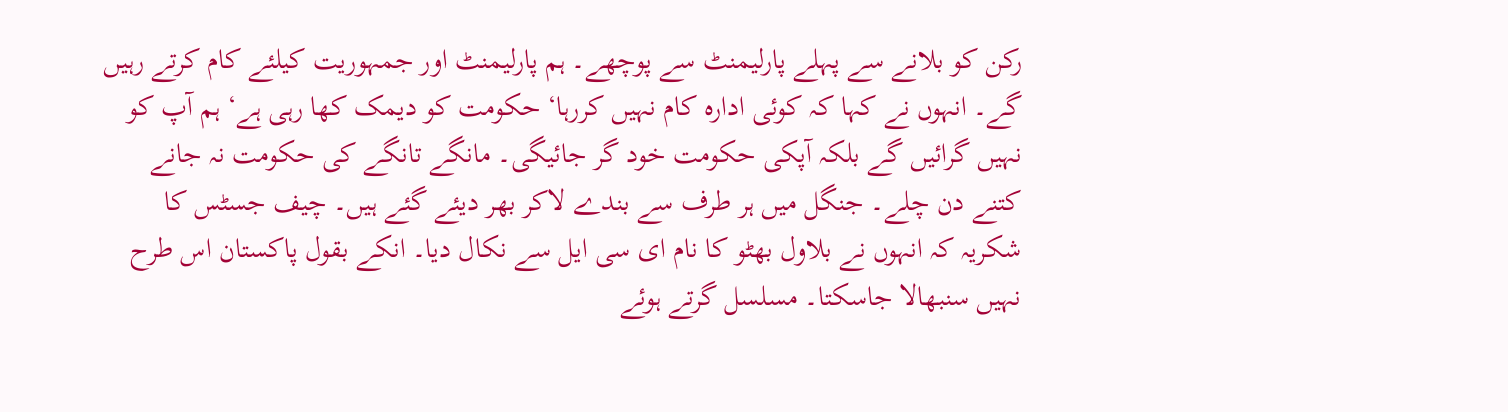رکن کو بلانے سے پہلے پارلیمنٹ سے پوچھے۔ ہم پارلیمنٹ اور جمہوریت کیلئے کام کرتے رہیں گے۔ انہوں نے کہا کہ کوئی ادارہ کام نہیں کررہا‘ حکومت کو دیمک کھا رہی ہے‘ ہم آپ کو نہیں گرائیں گے بلکہ آپکی حکومت خود گر جائیگی۔ مانگے تانگے کی حکومت نہ جانے کتنے دن چلے۔ جنگل میں ہر طرف سے بندے لاکر بھر دیئے گئے ہیں۔ چیف جسٹس کا شکریہ کہ انہوں نے بلاول بھٹو کا نام ای سی ایل سے نکال دیا۔ انکے بقول پاکستان اس طرح نہیں سنبھالا جاسکتا۔ مسلسل گرتے ہوئے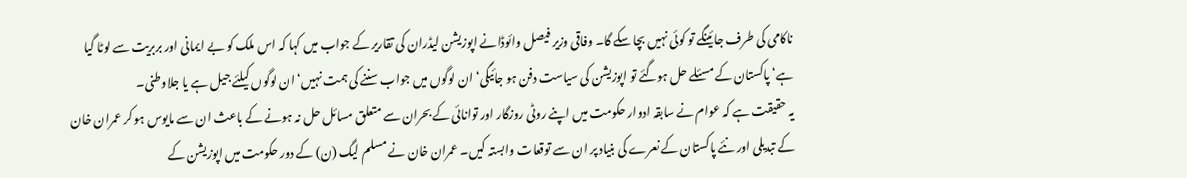ناکامی کی طرف جائینگے تو کوئی نہیں بچا سکے گا۔ وفاقی وزیر فیصل وائوڈانے اپوزیشن لیڈران کی تقاریر کے جواب میں کہا کہ اس ملک کو بے ایمانی اور بربریت سے لوٹا گیا ہے‘ پاکستان کے مسئلے حل ہوگئے تو اپوزیشن کی سیاست دفن ہو جائیگی‘ ان لوگوں میں جواب سننے کی ہمت نہیں‘ ان لوگوں کیلئے جیل ہے یا جلاوطنی۔
یہ حقیقت ہے کہ عوام نے سابقہ ادوار حکومت میں اپنے روٹی روزگار اور توانائی کے بحران سے متعلق مسائل حل نہ ہونے کے باعث ان سے مایوس ہو کر عمران خان کے تبدیلی اور نئے پاکستان کے نعرے کی بنیاد پر ان سے توقعات وابستہ کیں۔ عمران خان نے مسلم لیگ (ن) کے دور حکومت میں اپوزیشن کے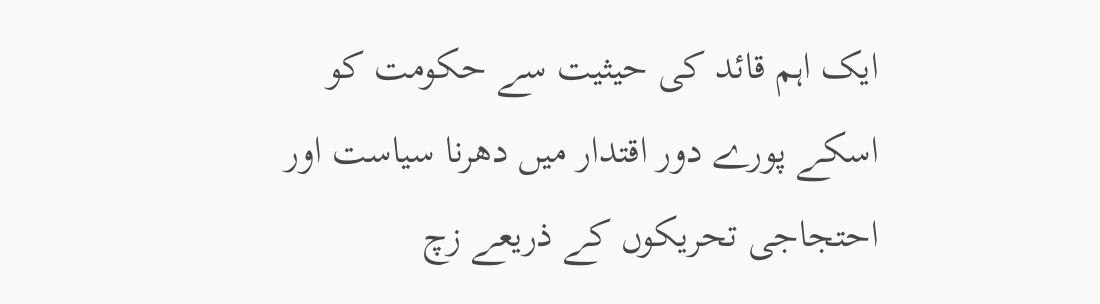ایک اہم قائد کی حیثیت سے حکومت کو اسکے پورے دور اقتدار میں دھرنا سیاست اور احتجاجی تحریکوں کے ذریعے زچ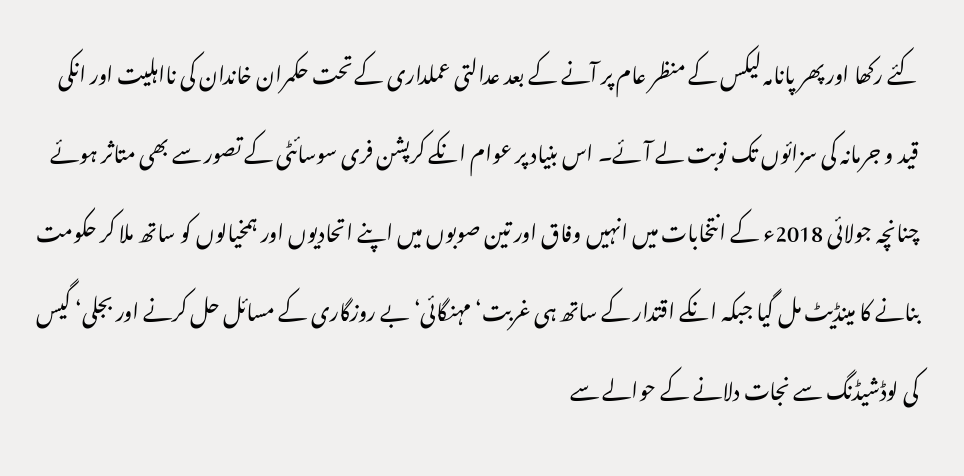کئے رکھا اور پھر پانامہ لیکس کے منظر عام پر آنے کے بعد عدالتی عملداری کے تحت حکمران خاندان کی نااہلیت اور انکی قید و جرمانہ کی سزائوں تک نوبت لے آئے۔ اس بنیاد پر عوام انکے کرپشن فری سوسائٹی کے تصور سے بھی متاثر ہوئے چنانچہ جولائی 2018ء کے انتخابات میں انہیں وفاق اور تین صوبوں میں اپنے اتحادیوں اور ہمخیالوں کو ساتھ ملا کر حکومت بنانے کا مینڈیٹ مل گیا جبکہ انکے اقتدار کے ساتھ ہی غربت‘ مہنگائی‘ بے روزگاری کے مسائل حل کرنے اور بجلی‘ گیس کی لوڈشیڈنگ سے نجات دلانے کے حوالے سے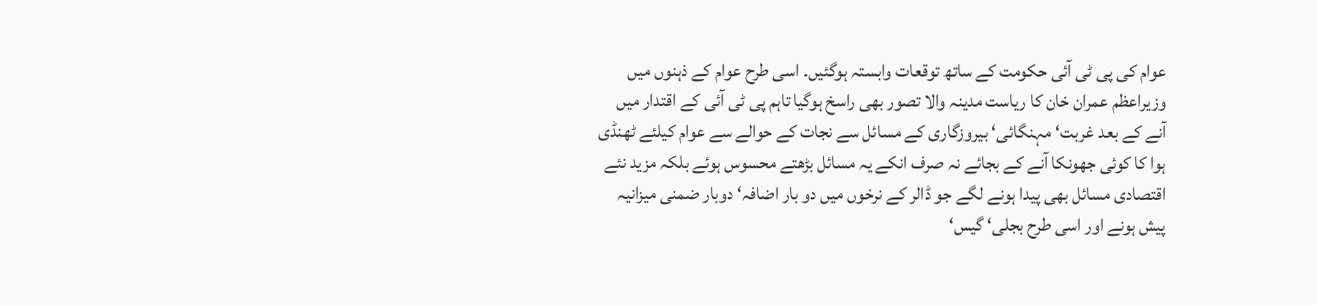عوام کی پی ٹی آئی حکومت کے ساتھ توقعات وابستہ ہوگئیں۔ اسی طرح عوام کے ذہنوں میں وزیراعظم عمران خان کا ریاست مدینہ والا تصور بھی راسخ ہوگیا تاہم پی ٹی آئی کے اقتدار میں آنے کے بعد غربت‘ مہنگائی‘ بیروزگاری کے مسائل سے نجات کے حوالے سے عوام کیلئے ٹھنڈی ہوا کا کوئی جھونکا آنے کے بجائے نہ صرف انکے یہ مسائل بڑھتے محسوس ہوئے بلکہ مزید نئے اقتصادی مسائل بھی پیدا ہونے لگے جو ڈالر کے نرخوں میں دو بار اضافہ‘ دوبار ضمنی میزانیہ پیش ہونے اور اسی طرح بجلی‘ گیس‘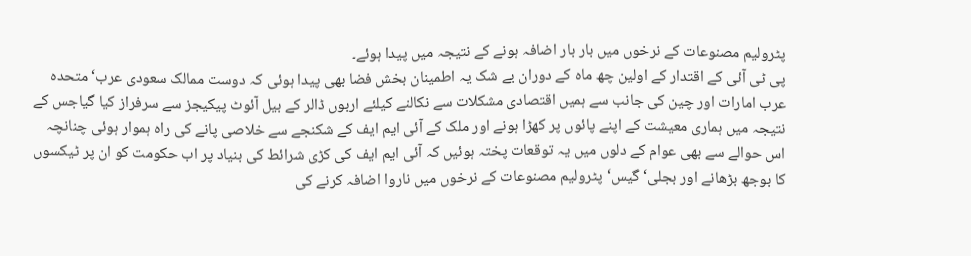پٹرولیم مصنوعات کے نرخوں میں بار بار اضافہ ہونے کے نتیجہ میں پیدا ہوئے۔
پی ٹی آئی کے اقتدار کے اولین چھ ماہ کے دوران بے شک یہ اطمینان بخش فضا بھی پیدا ہوئی کہ دوست ممالک سعودی عرب‘ متحدہ عرب امارات اور چین کی جانب سے ہمیں اقتصادی مشکلات سے نکالنے کیلئے اربوں ڈالر کے بیل آئوٹ پیکیجز سے سرفراز کیا گیاجس کے نتیجہ میں ہماری معیشت کے اپنے پائوں پر کھڑا ہونے اور ملک کے آئی ایم ایف کے شکنجے سے خلاصی پانے کی راہ ہموار ہوئی چنانچہ اس حوالے سے بھی عوام کے دلوں میں یہ توقعات پختہ ہوئیں کہ آئی ایم ایف کی کڑی شرائط کی بنیاد پر اب حکومت کو ان پر ٹیکسوں کا بوجھ بڑھانے اور بجلی‘ گیس‘ پٹرولیم مصنوعات کے نرخوں میں ناروا اضافہ کرنے کی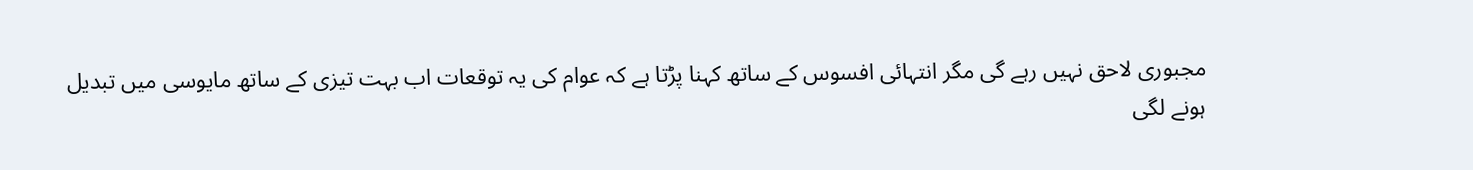مجبوری لاحق نہیں رہے گی مگر انتہائی افسوس کے ساتھ کہنا پڑتا ہے کہ عوام کی یہ توقعات اب بہت تیزی کے ساتھ مایوسی میں تبدیل ہونے لگی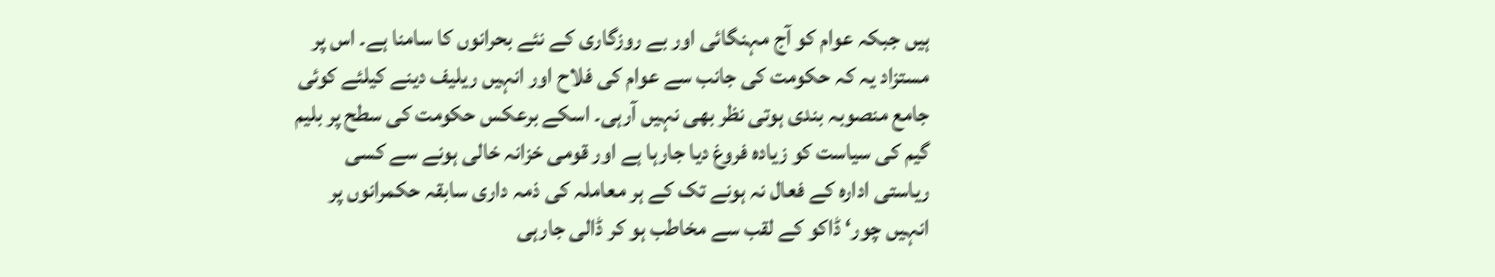ہیں جبکہ عوام کو آج مہنگائی اور بے روزگاری کے نئے بحرانوں کا سامنا ہے۔ اس پر مستزاد یہ کہ حکومت کی جانب سے عوام کی فلاح اور انہیں ریلیف دینے کیلئے کوئی جامع منصوبہ بندی ہوتی نظر بھی نہیں آرہی۔ اسکے برعکس حکومت کی سطح پر بلیم گیم کی سیاست کو زیادہ فروغ دیا جارہا ہے اور قومی خزانہ خالی ہونے سے کسی ریاستی ادارہ کے فعال نہ ہونے تک کے ہر معاملہ کی ذمہ داری سابقہ حکمرانوں پر انہیں چور‘ ڈاکو کے لقب سے مخاطب ہو کر ڈالی جارہی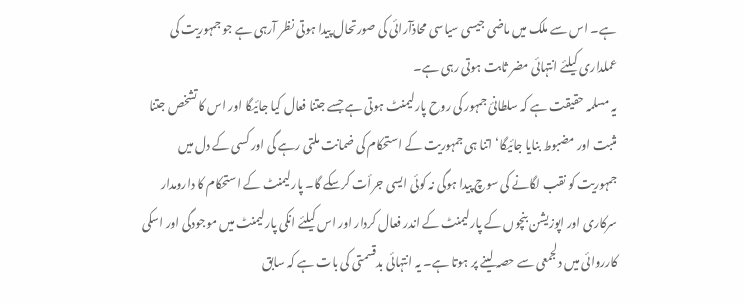ہے۔ اس سے ملک میں ماضی جیسی سیاسی محاذآرائی کی صورتحال پیدا ہوتی نظر آرہی ہے جو جمہوریت کی عملداری کیلئے انتہائی مضر ثابت ہوتی رہی ہے۔
یہ مسلمہ حقیقت ہے کہ سلطانیٔ جمہور کی روح پارلیمنٹ ہوتی ہے جسے جتنا فعال کیا جائیگا اور اس کا تشخص جتنا مثبت اور مضبوط بنایا جائیگا‘ اتنا ہی جمہوریت کے استحکام کی ضمانت ملتی رہے گی اور کسی کے دل میں جمہوریت کو نقب لگانے کی سوچ پیدا ہوگی نہ کوئی ایسی جرأت کرسکے گا۔ پارلیمنٹ کے استحکام کا دارومدار سرکاری اور اپوزیشن بنچوں کے پارلیمنٹ کے اندر فعال کردار اور اس کیلئے انکی پارلیمنٹ میں موجودگی اور اسکی کارروائی میں دلجمعی سے حصہ لینے پر ہوتا ہے۔ یہ انتہائی بدقسمتی کی بات ہے کہ سابق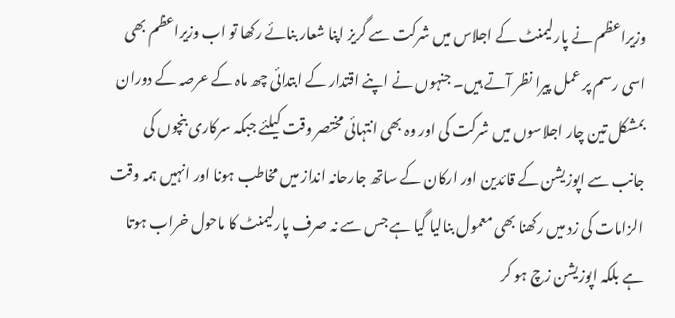وزیراعظم نے پارلیمنٹ کے اجلاس میں شرکت سے گریز اپنا شعار بنائے رکھا تو اب وزیراعظم بھی اسی رسم پر عمل پیرا نظر آتے ہیں۔ جنہوں نے اپنے اقتدار کے ابتدائی چھ ماہ کے عرصہ کے دوران بمشکل تین چار اجلاسوں میں شرکت کی اور وہ بھی انتہائی مختصر وقت کیلئے جبکہ سرکاری بنچوں کی جانب سے اپوزیشن کے قائدین اور ارکان کے ساتھ جارحانہ انداز میں مخاطب ہونا اور انہیں ہمہ وقت الزامات کی زد میں رکھنا بھی معمول بنالیا گیا ہے جس سے نہ صرف پارلیمنٹ کا ماحول خراب ہوتا ہے بلکہ اپوزیشن زچ ہو کر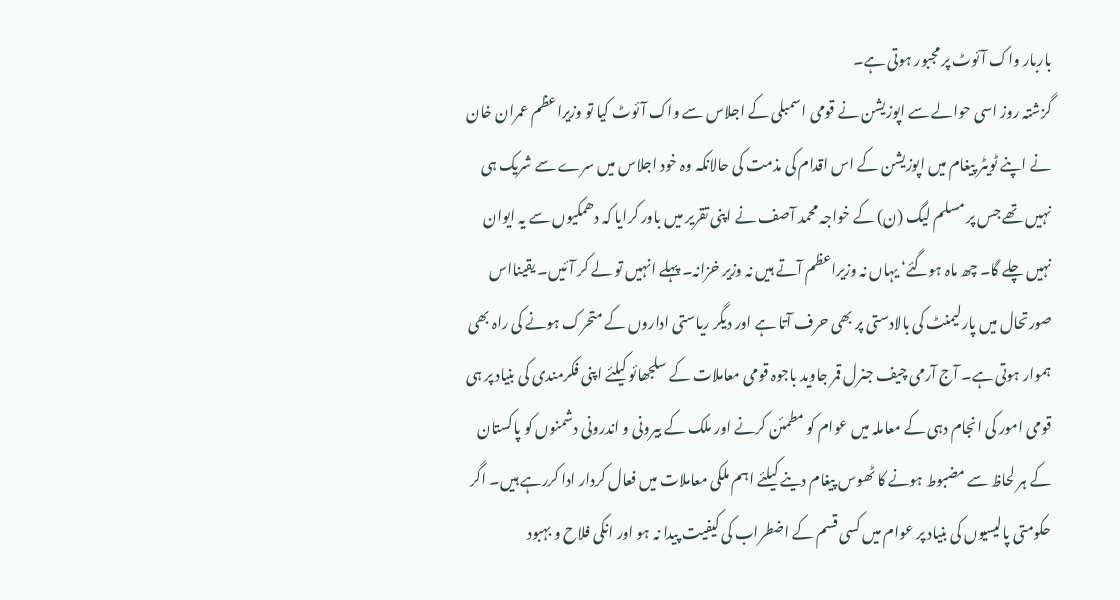باربار واک آئوٹ پر مجبور ہوتی ہے۔
گزشتہ روز اسی حوالے سے اپوزیشن نے قومی اسمبلی کے اجلاس سے واک آئوٹ کیا تو وزیراعظم عمران خان نے اپنے ٹویٹر پیغام میں اپوزیشن کے اس اقدام کی مذمت کی حالانکہ وہ خود اجلاس میں سرے سے شریک ہی نہیں تھے جس پر مسلم لیگ (ن) کے خواجہ محمد آصف نے اپنی تقریر میں باور کرایا کہ دھمکیوں سے یہ ایوان نہیں چلے گا۔ چھ ماہ ہوگئے‘ یہاں نہ وزیراعظم آتے ہیں نہ وزیر خزانہ۔ پہلے انہیں تو لے کر آئیں۔ یقینااس صورتحال میں پارلیمنٹ کی بالادستی پر بھی حرف آتا ہے اور دیگر ریاستی اداروں کے متحرک ہونے کی راہ بھی ہموار ہوتی ہے۔ آج آرمی چیف جنرل قمر جاوید باجوہ قومی معاملات کے سلجھائو کیلئے اپنی فکرمندی کی بنیاد پر ہی قومی امور کی انجام دہی کے معاملہ میں عوام کو مطمئن کرنے اور ملک کے بیرونی و اندرونی دشمنوں کو پاکستان کے ہر لحاظ سے مضبوط ہونے کا ٹھوس پیغام دینے کیلئے اہم ملکی معاملات میں فعال کردار ادا کررہے ہیں۔ اگر حکومتی پالیسیوں کی بنیاد پر عوام میں کسی قسم کے اضطراب کی کیفیت پیدا نہ ہو اور انکی فلاح و بہبود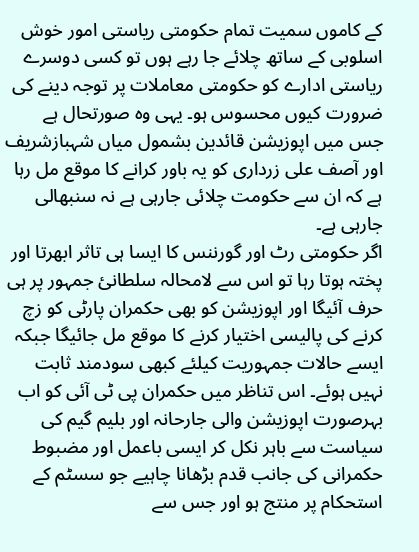کے کاموں سمیت تمام حکومتی ریاستی امور خوش اسلوبی کے ساتھ چلائے جا رہے ہوں تو کسی دوسرے ریاستی ادارے کو حکومتی معاملات پر توجہ دینے کی ضرورت کیوں محسوس ہو۔ یہی وہ صورتحال ہے جس میں اپوزیشن قائدین بشمول میاں شہبازشریف اور آصف علی زرداری کو یہ باور کرانے کا موقع مل رہا ہے کہ ان سے حکومت چلائی جارہی ہے نہ سنبھالی جارہی ہے۔
اگر حکومتی رٹ اور گورننس کا ایسا ہی تاثر ابھرتا اور پختہ ہوتا رہا تو اس سے لامحالہ سلطانیٔ جمہور پر ہی حرف آئیگا اور اپوزیشن کو بھی حکمران پارٹی کو زچ کرنے کی پالیسی اختیار کرنے کا موقع مل جائیگا جبکہ ایسے حالات جمہوریت کیلئے کبھی سودمند ثابت نہیں ہوئے۔ اس تناظر میں حکمران پی ٹی آئی کو اب بہرصورت اپوزیشن والی جارحانہ اور بلیم گیم کی سیاست سے باہر نکل کر ایسی باعمل اور مضبوط حکمرانی کی جانب قدم بڑھانا چاہیے جو سسٹم کے استحکام پر منتج ہو اور جس سے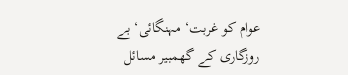عوام کو غربت‘ مہنگائی‘ بے روزگاری کے گھمبیر مسائل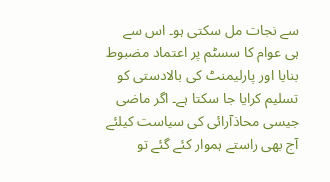سے نجات مل سکتی ہو۔ اس سے ہی عوام کا سسٹم پر اعتماد مضبوط بنایا اور پارلیمنٹ کی بالادستی کو تسلیم کرایا جا سکتا ہے۔ اگر ماضی جیسی محاذآرائی کی سیاست کیلئے آج بھی راستے ہموار کئے گئے تو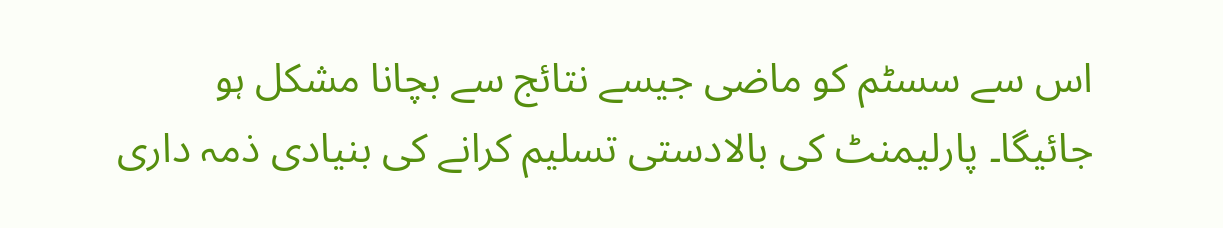اس سے سسٹم کو ماضی جیسے نتائج سے بچانا مشکل ہو جائیگا۔ پارلیمنٹ کی بالادستی تسلیم کرانے کی بنیادی ذمہ داری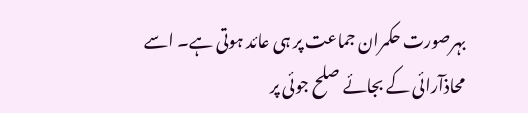بہرصورت حکمران جماعت پر ہی عائد ہوتی ہے۔ اسے محاذآرائی کے بجائے صلح جوئی پر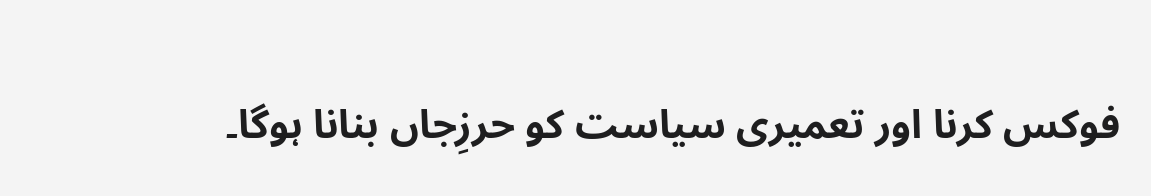فوکس کرنا اور تعمیری سیاست کو حرزِجاں بنانا ہوگا۔